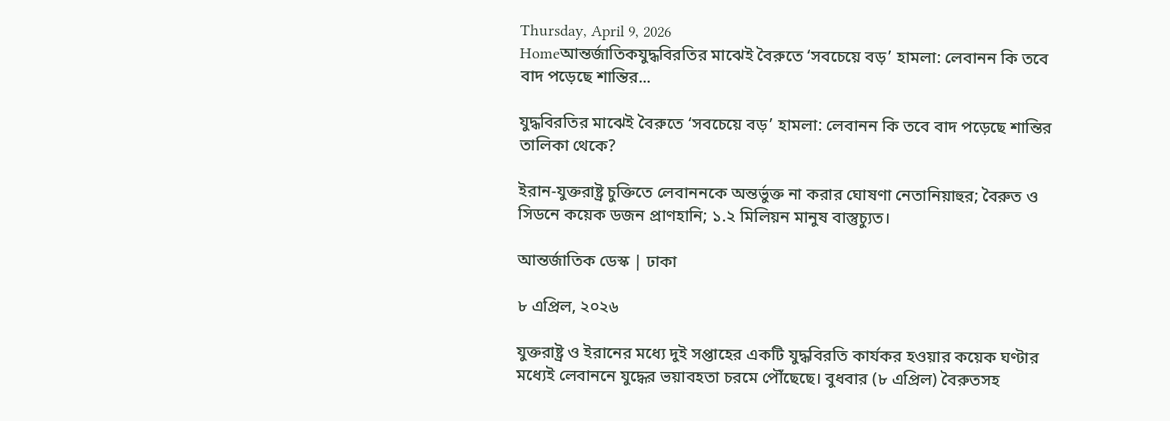Thursday, April 9, 2026
Homeআন্তর্জাতিকযুদ্ধবিরতির মাঝেই বৈরুতে ‘সবচেয়ে বড়’ হামলা: লেবানন কি তবে বাদ পড়েছে শান্তির...

যুদ্ধবিরতির মাঝেই বৈরুতে ‘সবচেয়ে বড়’ হামলা: লেবানন কি তবে বাদ পড়েছে শান্তির তালিকা থেকে?

ইরান-যুক্তরাষ্ট্র চুক্তিতে লেবাননকে অন্তর্ভুক্ত না করার ঘোষণা নেতানিয়াহুর; বৈরুত ও সিডনে কয়েক ডজন প্রাণহানি; ১.২ মিলিয়ন মানুষ বাস্তুচ্যুত।

আন্তর্জাতিক ডেস্ক | ঢাকা

৮ এপ্রিল, ২০২৬

যুক্তরাষ্ট্র ও ইরানের মধ্যে দুই সপ্তাহের একটি যুদ্ধবিরতি কার্যকর হওয়ার কয়েক ঘণ্টার মধ্যেই লেবাননে যুদ্ধের ভয়াবহতা চরমে পৌঁছেছে। বুধবার (৮ এপ্রিল) বৈরুতসহ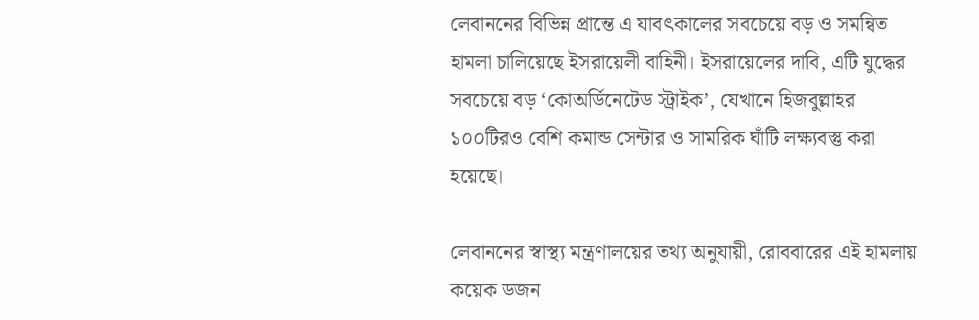লেবাননের বিভিন্ন প্রান্তে এ যাবৎকালের সবচেয়ে বড় ও সমন্বিত হামলা চালিয়েছে ইসরায়েলী বাহিনী। ইসরায়েলের দাবি, এটি যুদ্ধের সবচেয়ে বড় ‘কোঅর্ডিনেটেড স্ট্রাইক’, যেখানে হিজবুল্লাহর ১০০টিরও বেশি কমান্ড সেন্টার ও সামরিক ঘাঁটি লক্ষ্যবস্তু করা হয়েছে।

লেবাননের স্বাস্থ্য মন্ত্রণালয়ের তথ্য অনুযায়ী, রোববারের এই হামলায় কয়েক ডজন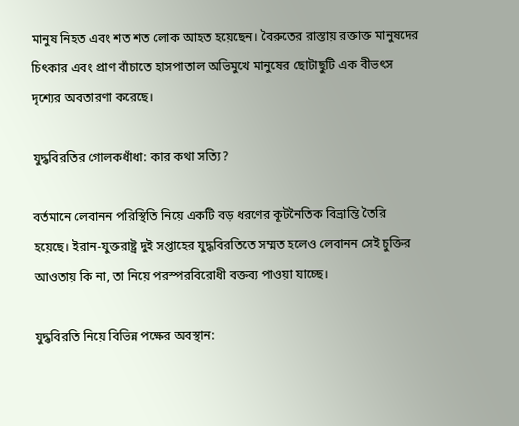মানুষ নিহত এবং শত শত লোক আহত হয়েছেন। বৈরুতের রাস্তায় রক্তাক্ত মানুষদের চিৎকার এবং প্রাণ বাঁচাতে হাসপাতাল অভিমুখে মানুষের ছোটাছুটি এক বীভৎস দৃশ্যের অবতারণা করেছে।

যুদ্ধবিরতির গোলকধাঁধা: কার কথা সত্যি?

বর্তমানে লেবানন পরিস্থিতি নিয়ে একটি বড় ধরণের কূটনৈতিক বিভ্রান্তি তৈরি হয়েছে। ইরান-যুক্তরাষ্ট্র দুই সপ্তাহের যুদ্ধবিরতিতে সম্মত হলেও লেবানন সেই চুক্তির আওতায় কি না, তা নিয়ে পরস্পরবিরোধী বক্তব্য পাওয়া যাচ্ছে।

যুদ্ধবিরতি নিয়ে বিভিন্ন পক্ষের অবস্থান: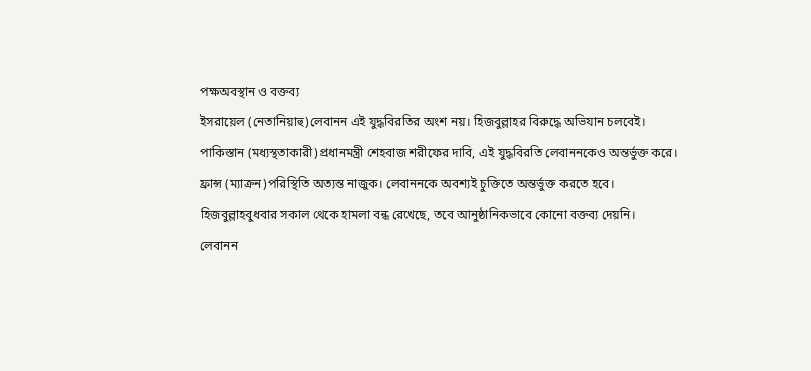পক্ষঅবস্থান ও বক্তব্য
ইসরায়েল (নেতানিয়াহু)লেবানন এই যুদ্ধবিরতির অংশ নয়। হিজবুল্লাহর বিরুদ্ধে অভিযান চলবেই।
পাকিস্তান (মধ্যস্থতাকারী)প্রধানমন্ত্রী শেহবাজ শরীফের দাবি, এই যুদ্ধবিরতি লেবাননকেও অন্তর্ভুক্ত করে।
ফ্রান্স (ম্যাক্রন)পরিস্থিতি অত্যন্ত নাজুক। লেবাননকে অবশ্যই চুক্তিতে অন্তর্ভুক্ত করতে হবে।
হিজবুল্লাহবুধবার সকাল থেকে হামলা বন্ধ রেখেছে, তবে আনুষ্ঠানিকভাবে কোনো বক্তব্য দেয়নি।
লেবানন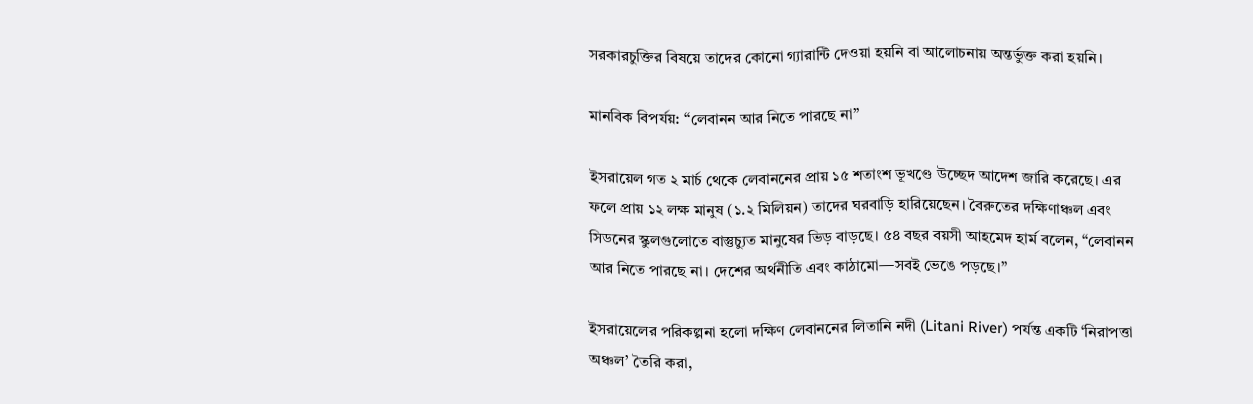সরকারচুক্তির বিষয়ে তাদের কোনো গ্যারান্টি দেওয়া হয়নি বা আলোচনায় অন্তর্ভুক্ত করা হয়নি।

মানবিক বিপর্যয়: “লেবানন আর নিতে পারছে না”

ইসরায়েল গত ২ মার্চ থেকে লেবাননের প্রায় ১৫ শতাংশ ভূখণ্ডে উচ্ছেদ আদেশ জারি করেছে। এর ফলে প্রায় ১২ লক্ষ মানুষ (১.২ মিলিয়ন) তাদের ঘরবাড়ি হারিয়েছেন। বৈরুতের দক্ষিণাঞ্চল এবং সিডনের স্কুলগুলোতে বাস্তুচ্যুত মানুষের ভিড় বাড়ছে। ৫৪ বছর বয়সী আহমেদ হার্ম বলেন, “লেবানন আর নিতে পারছে না। দেশের অর্থনীতি এবং কাঠামো—সবই ভেঙে পড়ছে।”

ইসরায়েলের পরিকল্পনা হলো দক্ষিণ লেবাননের লিতানি নদী (Litani River) পর্যন্ত একটি ‘নিরাপত্তা অঞ্চল’ তৈরি করা,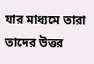যার মাধ্যমে তারা তাদের উত্তর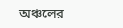অঞ্চলের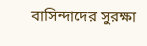বাসিন্দাদের সুরক্ষা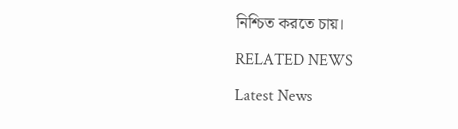নিশ্চিত করতে চায়।

RELATED NEWS

Latest News